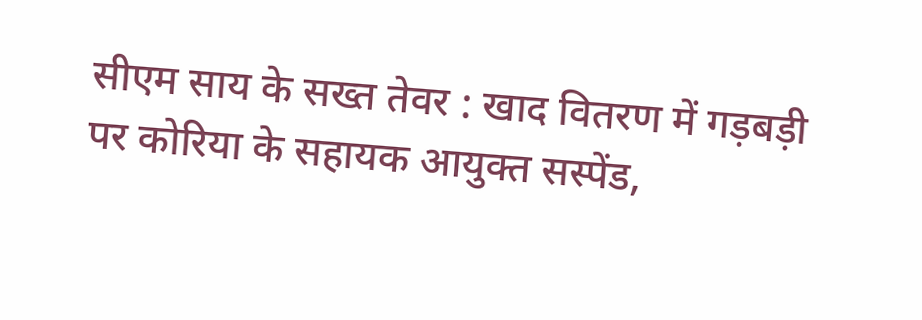सीएम साय के सख्त तेवर : खाद वितरण में गड़बड़ी पर कोरिया के सहायक आयुक्त सस्पेंड,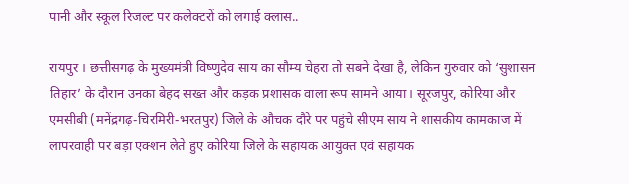पानी और स्कूल रिजल्ट पर कलेक्टरों को लगाई क्लास..

रायपुर । छत्तीसगढ़ के मुख्यमंत्री विष्णुदेव साय का सौम्य चेहरा तो सबने देखा है, लेकिन गुरुवार को ‘सुशासन तिहार’ के दौरान उनका बेहद सख्त और कड़क प्रशासक वाला रूप सामने आया। सूरजपुर, कोरिया और एमसीबी (मनेंद्रगढ़-चिरमिरी-भरतपुर) जिले के औचक दौरे पर पहुंचे सीएम साय ने शासकीय कामकाज में लापरवाही पर बड़ा एक्शन लेते हुए कोरिया जिले के सहायक आयुक्त एवं सहायक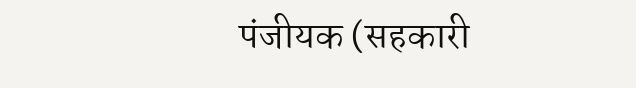पंजीयक (सहकारी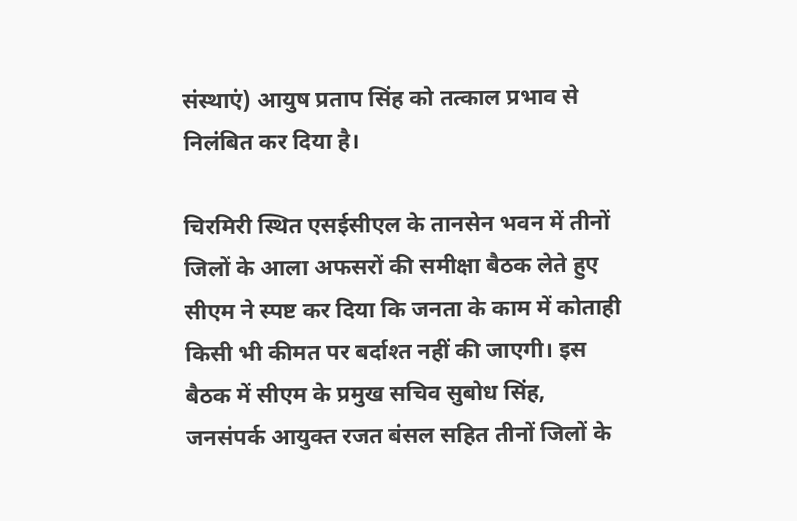संस्थाएं) आयुष प्रताप सिंह को तत्काल प्रभाव से निलंबित कर दिया है।

चिरमिरी स्थित एसईसीएल के तानसेन भवन में तीनों जिलों के आला अफसरों की समीक्षा बैठक लेते हुए सीएम ने स्पष्ट कर दिया कि जनता के काम में कोताही किसी भी कीमत पर बर्दाश्त नहीं की जाएगी। इस बैठक में सीएम के प्रमुख सचिव सुबोध सिंह, जनसंपर्क आयुक्त रजत बंसल सहित तीनों जिलों के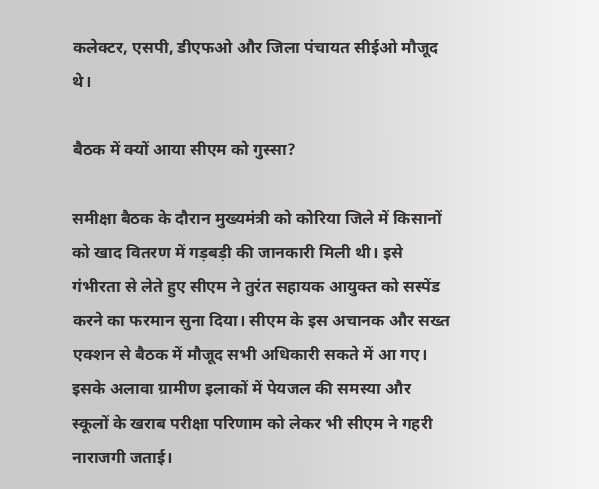कलेक्टर, एसपी, डीएफओ और जिला पंचायत सीईओ मौजूद थे।

बैठक में क्यों आया सीएम को गुस्सा?

समीक्षा बैठक के दौरान मुख्यमंत्री को कोरिया जिले में किसानों को खाद वितरण में गड़बड़ी की जानकारी मिली थी। इसे गंभीरता से लेते हुए सीएम ने तुरंत सहायक आयुक्त को सस्पेंड करने का फरमान सुना दिया। सीएम के इस अचानक और सख्त एक्शन से बैठक में मौजूद सभी अधिकारी सकते में आ गए। इसके अलावा ग्रामीण इलाकों में पेयजल की समस्या और स्कूलों के खराब परीक्षा परिणाम को लेकर भी सीएम ने गहरी नाराजगी जताई।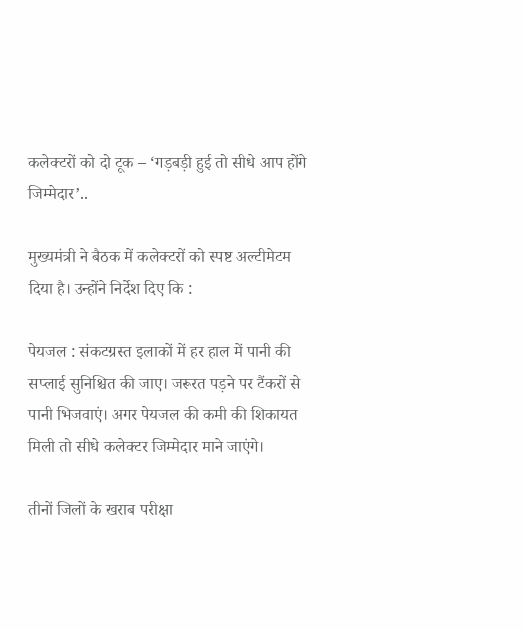कलेक्टरों को दो टूक – ‘गड़बड़ी हुई तो सीधे आप होंगे जिम्मेदार’..

मुख्यमंत्री ने बैठक में कलेक्टरों को स्पष्ट अल्टीमेटम दिया है। उन्होंने निर्देश दिए कि :

पेयजल : संकटग्रस्त इलाकों में हर हाल में पानी की सप्लाई सुनिश्चित की जाए। जरूरत पड़ने पर टैंकरों से पानी भिजवाएं। अगर पेयजल की कमी की शिकायत मिली तो सीधे कलेक्टर जिम्मेदार माने जाएंगे।

तीनों जिलों के खराब परीक्षा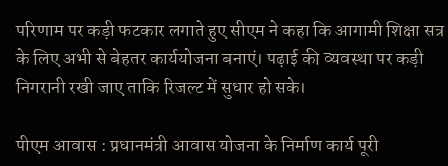परिणाम पर कड़ी फटकार लगाते हुए सीएम ने कहा कि आगामी शिक्षा सत्र के लिए अभी से बेहतर कार्ययोजना बनाएं। पढ़ाई की व्यवस्था पर कड़ी निगरानी रखी जाए ताकि रिजल्ट में सुधार हो सके।

पीएम आवास : प्रधानमंत्री आवास योजना के निर्माण कार्य पूरी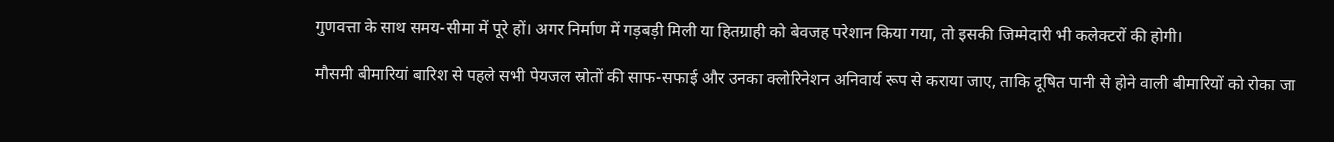गुणवत्ता के साथ समय-सीमा में पूरे हों। अगर निर्माण में गड़बड़ी मिली या हितग्राही को बेवजह परेशान किया गया, तो इसकी जिम्मेदारी भी कलेक्टरों की होगी।

मौसमी बीमारियां बारिश से पहले सभी पेयजल स्रोतों की साफ-सफाई और उनका क्लोरिनेशन अनिवार्य रूप से कराया जाए, ताकि दूषित पानी से होने वाली बीमारियों को रोका जा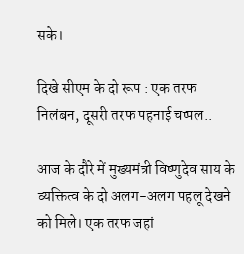सके।

दिखे सीएम के दो रूप : एक तरफ निलंबन, दूसरी तरफ पहनाई चप्पल..

आज के दौरे में मुख्यमंत्री विष्णुदेव साय के व्यक्तित्व के दो अलग-अलग पहलू देखने को मिले। एक तरफ जहां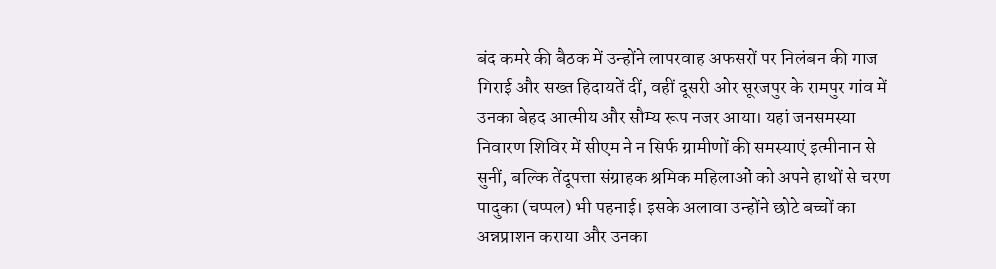बंद कमरे की बैठक में उन्होंने लापरवाह अफसरों पर निलंबन की गाज गिराई और सख्त हिदायतें दीं, वहीं दूसरी ओर सूरजपुर के रामपुर गांव में उनका बेहद आत्मीय और सौम्य रूप नजर आया। यहां जनसमस्या निवारण शिविर में सीएम ने न सिर्फ ग्रामीणों की समस्याएं इत्मीनान से सुनीं, बल्कि तेंदूपत्ता संग्राहक श्रमिक महिलाओं को अपने हाथों से चरण पादुका (चप्पल) भी पहनाई। इसके अलावा उन्होंने छोटे बच्चों का अन्नप्राशन कराया और उनका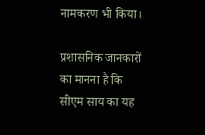नामकरण भी किया।

प्रशासनिक जानकारों का मानना है कि सीएम साय का यह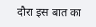दौरा इस बात का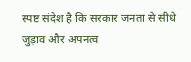स्पष्ट संदेश है कि सरकार जनता से सीधे जुड़ाव और अपनत्व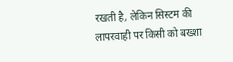रखती है, लेकिन सिस्टम की लापरवाही पर किसी को बख्शा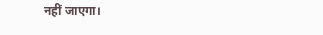नहीं जाएगा।